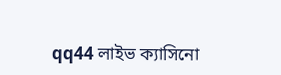qq44 লাইভ ক্যাসিনো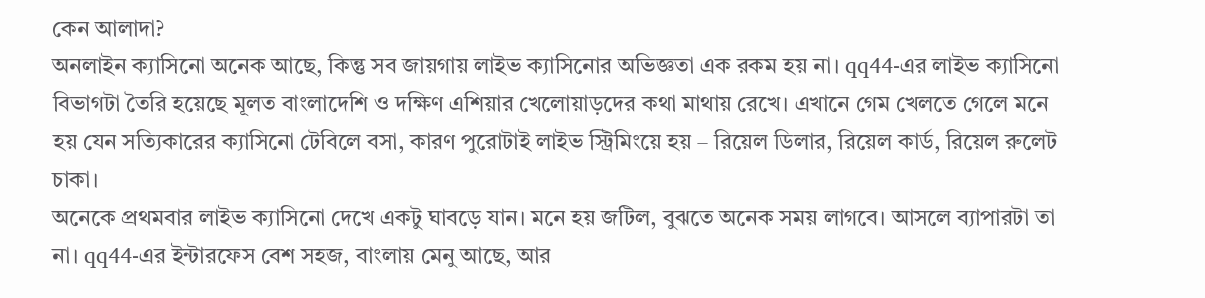কেন আলাদা?
অনলাইন ক্যাসিনো অনেক আছে, কিন্তু সব জায়গায় লাইভ ক্যাসিনোর অভিজ্ঞতা এক রকম হয় না। qq44-এর লাইভ ক্যাসিনো বিভাগটা তৈরি হয়েছে মূলত বাংলাদেশি ও দক্ষিণ এশিয়ার খেলোয়াড়দের কথা মাথায় রেখে। এখানে গেম খেলতে গেলে মনে হয় যেন সত্যিকারের ক্যাসিনো টেবিলে বসা, কারণ পুরোটাই লাইভ স্ট্রিমিংয়ে হয় – রিয়েল ডিলার, রিয়েল কার্ড, রিয়েল রুলেট চাকা।
অনেকে প্রথমবার লাইভ ক্যাসিনো দেখে একটু ঘাবড়ে যান। মনে হয় জটিল, বুঝতে অনেক সময় লাগবে। আসলে ব্যাপারটা তা না। qq44-এর ইন্টারফেস বেশ সহজ, বাংলায় মেনু আছে, আর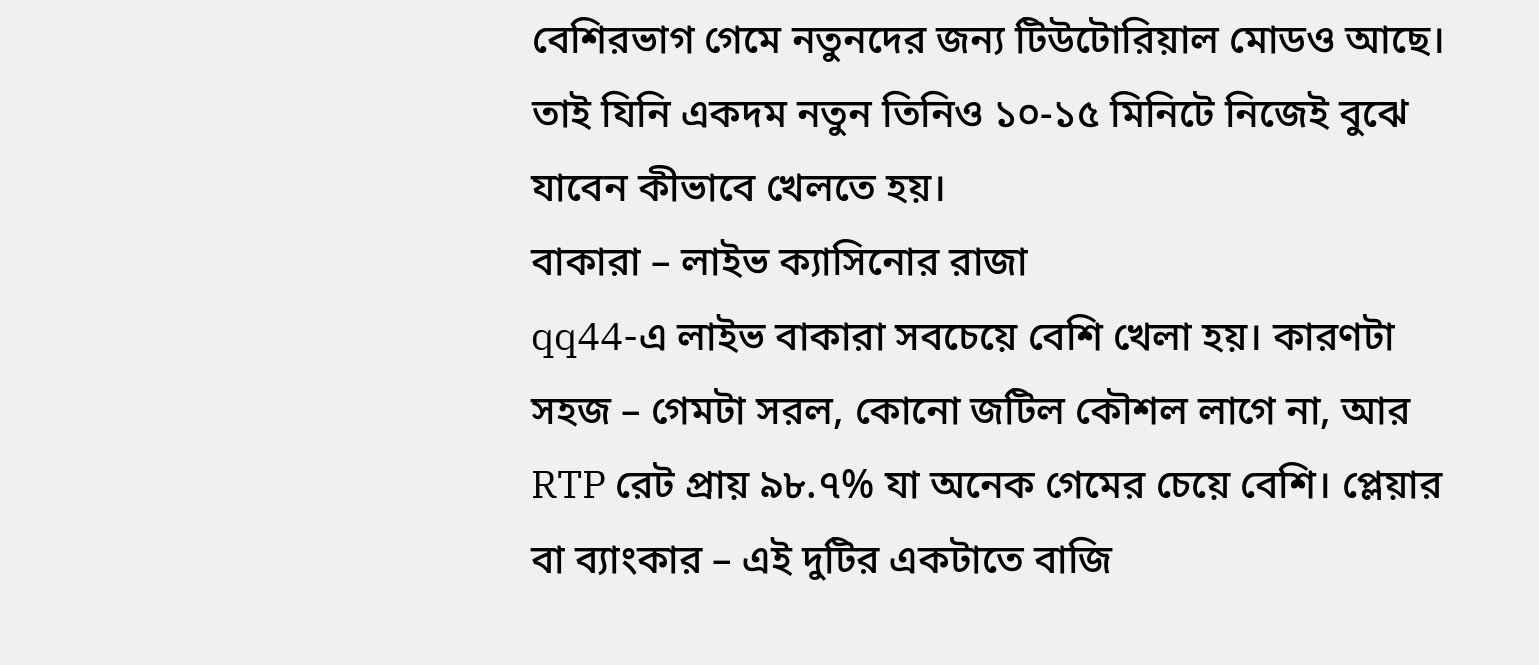বেশিরভাগ গেমে নতুনদের জন্য টিউটোরিয়াল মোডও আছে। তাই যিনি একদম নতুন তিনিও ১০-১৫ মিনিটে নিজেই বুঝে যাবেন কীভাবে খেলতে হয়।
বাকারা – লাইভ ক্যাসিনোর রাজা
qq44-এ লাইভ বাকারা সবচেয়ে বেশি খেলা হয়। কারণটা সহজ – গেমটা সরল, কোনো জটিল কৌশল লাগে না, আর RTP রেট প্রায় ৯৮.৭% যা অনেক গেমের চেয়ে বেশি। প্লেয়ার বা ব্যাংকার – এই দুটির একটাতে বাজি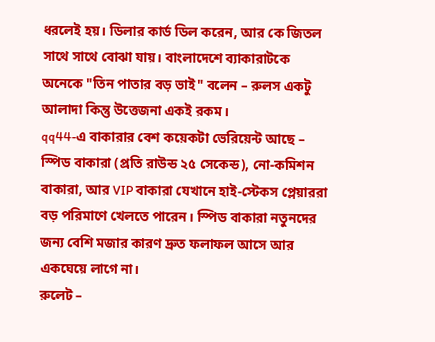ধরলেই হয়। ডিলার কার্ড ডিল করেন, আর কে জিতল সাথে সাথে বোঝা যায়। বাংলাদেশে ব্যাকারাটকে অনেকে "তিন পাতার বড় ভাই" বলেন – রুলস একটু আলাদা কিন্তু উত্তেজনা একই রকম।
qq44-এ বাকারার বেশ কয়েকটা ভেরিয়েন্ট আছে – স্পিড বাকারা (প্রতি রাউন্ড ২৫ সেকেন্ড), নো-কমিশন বাকারা, আর VIP বাকারা যেখানে হাই-স্টেকস প্লেয়াররা বড় পরিমাণে খেলতে পারেন। স্পিড বাকারা নতুনদের জন্য বেশি মজার কারণ দ্রুত ফলাফল আসে আর একঘেয়ে লাগে না।
রুলেট –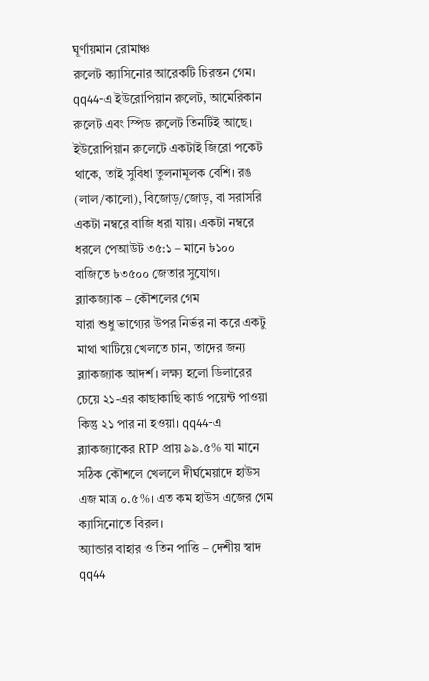ঘূর্ণায়মান রোমাঞ্চ
রুলেট ক্যাসিনোর আরেকটি চিরন্তন গেম। qq44-এ ইউরোপিয়ান রুলেট, আমেরিকান রুলেট এবং স্পিড রুলেট তিনটিই আছে। ইউরোপিয়ান রুলেটে একটাই জিরো পকেট থাকে, তাই সুবিধা তুলনামূলক বেশি। রঙ (লাল/কালো), বিজোড়/জোড়, বা সরাসরি একটা নম্বরে বাজি ধরা যায়। একটা নম্বরে ধরলে পেআউট ৩৫:১ – মানে ৳১০০ বাজিতে ৳৩৫০০ জেতার সুযোগ।
ব্ল্যাকজ্যাক – কৌশলের গেম
যারা শুধু ভাগ্যের উপর নির্ভর না করে একটু মাথা খাটিয়ে খেলতে চান, তাদের জন্য ব্ল্যাকজ্যাক আদর্শ। লক্ষ্য হলো ডিলারের চেয়ে ২১-এর কাছাকাছি কার্ড পয়েন্ট পাওয়া কিন্তু ২১ পার না হওয়া। qq44-এ ব্ল্যাকজ্যাকের RTP প্রায় ৯৯.৫% যা মানে সঠিক কৌশলে খেললে দীর্ঘমেয়াদে হাউস এজ মাত্র ০.৫%। এত কম হাউস এজের গেম ক্যাসিনোতে বিরল।
অ্যান্ডার বাহার ও তিন পাত্তি – দেশীয় স্বাদ
qq44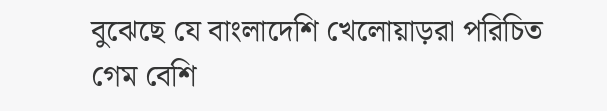বুঝেছে যে বাংলাদেশি খেলোয়াড়রা পরিচিত গেম বেশি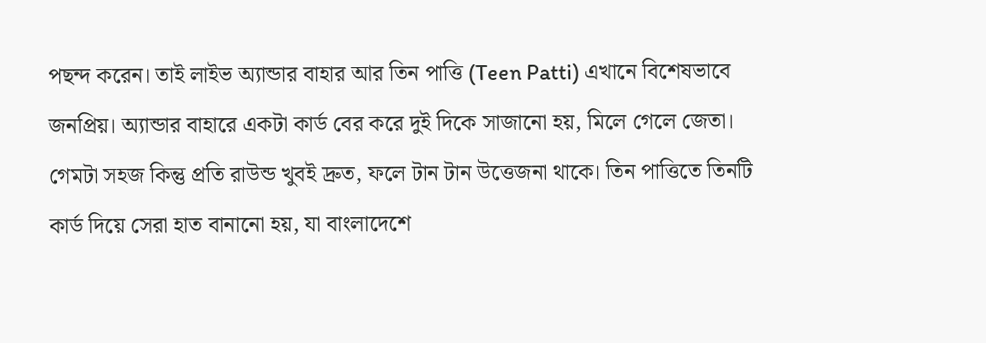পছন্দ করেন। তাই লাইভ অ্যান্ডার বাহার আর তিন পাত্তি (Teen Patti) এখানে বিশেষভাবে জনপ্রিয়। অ্যান্ডার বাহারে একটা কার্ড বের করে দুই দিকে সাজানো হয়, মিলে গেলে জেতা। গেমটা সহজ কিন্তু প্রতি রাউন্ড খুবই দ্রুত, ফলে টান টান উত্তেজনা থাকে। তিন পাত্তিতে তিনটি কার্ড দিয়ে সেরা হাত বানানো হয়, যা বাংলাদেশে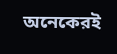অনেকেরই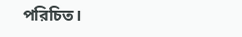পরিচিত।